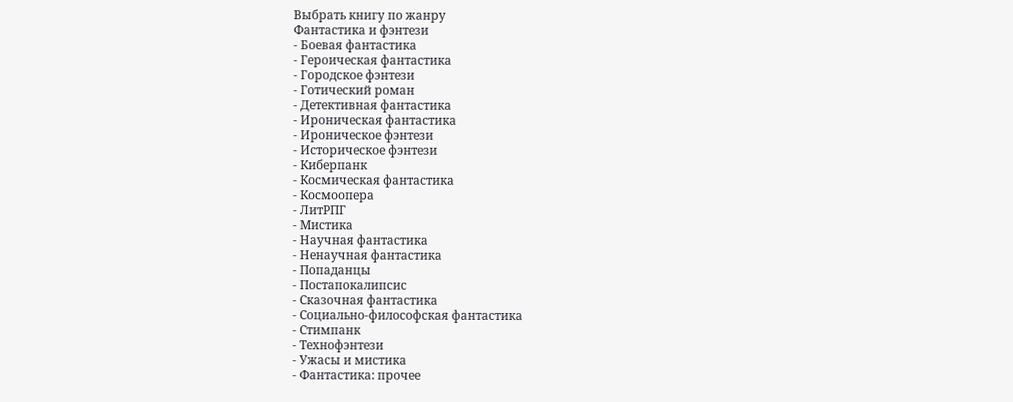Выбрать книгу по жанру
Фантастика и фэнтези
- Боевая фантастика
- Героическая фантастика
- Городское фэнтези
- Готический роман
- Детективная фантастика
- Ироническая фантастика
- Ироническое фэнтези
- Историческое фэнтези
- Киберпанк
- Космическая фантастика
- Космоопера
- ЛитРПГ
- Мистика
- Научная фантастика
- Ненаучная фантастика
- Попаданцы
- Постапокалипсис
- Сказочная фантастика
- Социально-философская фантастика
- Стимпанк
- Технофэнтези
- Ужасы и мистика
- Фантастика: прочее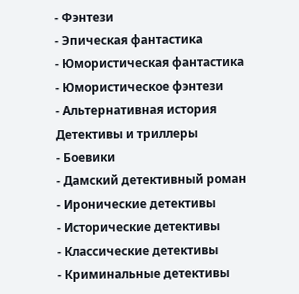- Фэнтези
- Эпическая фантастика
- Юмористическая фантастика
- Юмористическое фэнтези
- Альтернативная история
Детективы и триллеры
- Боевики
- Дамский детективный роман
- Иронические детективы
- Исторические детективы
- Классические детективы
- Криминальные детективы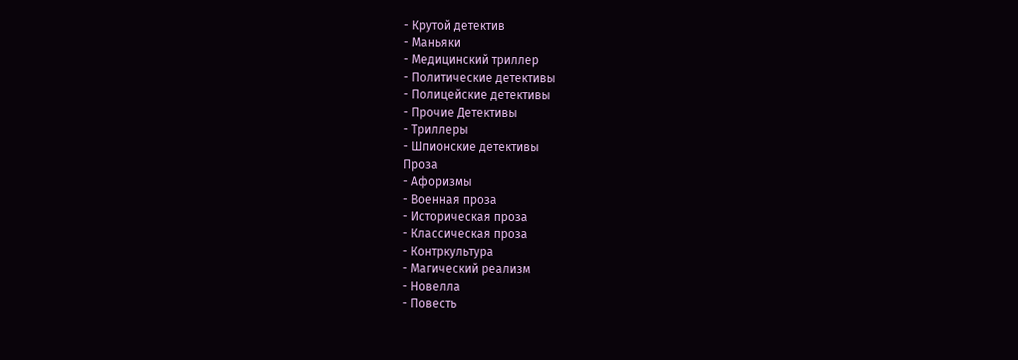- Крутой детектив
- Маньяки
- Медицинский триллер
- Политические детективы
- Полицейские детективы
- Прочие Детективы
- Триллеры
- Шпионские детективы
Проза
- Афоризмы
- Военная проза
- Историческая проза
- Классическая проза
- Контркультура
- Магический реализм
- Новелла
- Повесть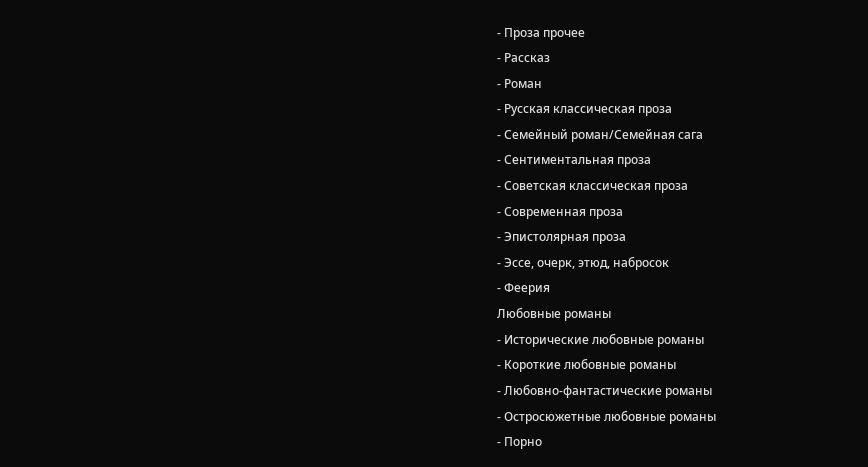- Проза прочее
- Рассказ
- Роман
- Русская классическая проза
- Семейный роман/Семейная сага
- Сентиментальная проза
- Советская классическая проза
- Современная проза
- Эпистолярная проза
- Эссе, очерк, этюд, набросок
- Феерия
Любовные романы
- Исторические любовные романы
- Короткие любовные романы
- Любовно-фантастические романы
- Остросюжетные любовные романы
- Порно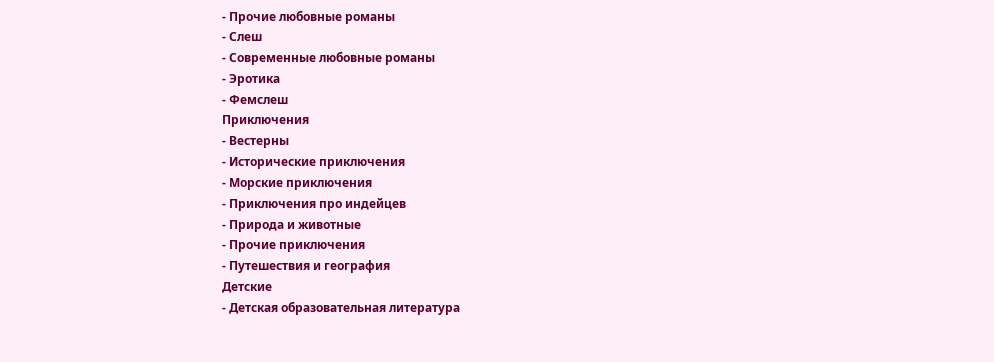- Прочие любовные романы
- Слеш
- Современные любовные романы
- Эротика
- Фемслеш
Приключения
- Вестерны
- Исторические приключения
- Морские приключения
- Приключения про индейцев
- Природа и животные
- Прочие приключения
- Путешествия и география
Детские
- Детская образовательная литература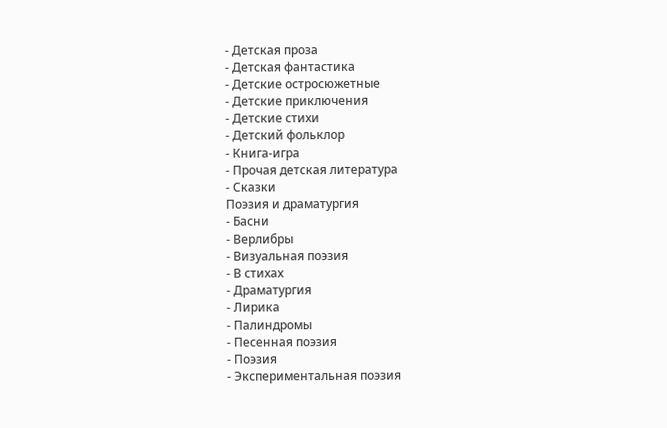- Детская проза
- Детская фантастика
- Детские остросюжетные
- Детские приключения
- Детские стихи
- Детский фольклор
- Книга-игра
- Прочая детская литература
- Сказки
Поэзия и драматургия
- Басни
- Верлибры
- Визуальная поэзия
- В стихах
- Драматургия
- Лирика
- Палиндромы
- Песенная поэзия
- Поэзия
- Экспериментальная поэзия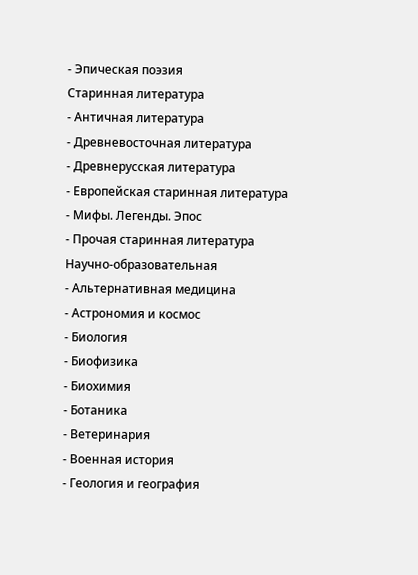- Эпическая поэзия
Старинная литература
- Античная литература
- Древневосточная литература
- Древнерусская литература
- Европейская старинная литература
- Мифы. Легенды. Эпос
- Прочая старинная литература
Научно-образовательная
- Альтернативная медицина
- Астрономия и космос
- Биология
- Биофизика
- Биохимия
- Ботаника
- Ветеринария
- Военная история
- Геология и география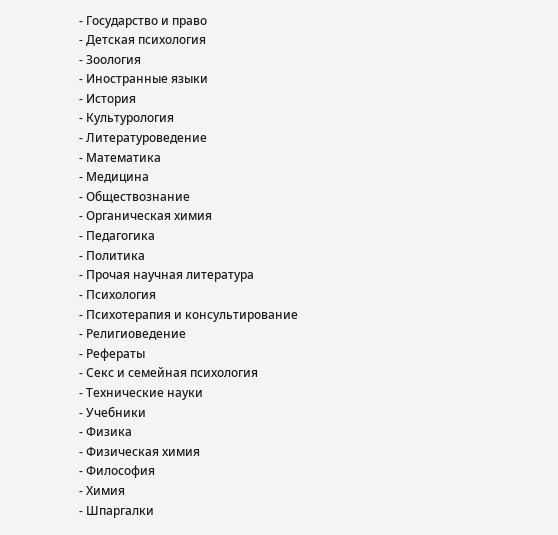- Государство и право
- Детская психология
- Зоология
- Иностранные языки
- История
- Культурология
- Литературоведение
- Математика
- Медицина
- Обществознание
- Органическая химия
- Педагогика
- Политика
- Прочая научная литература
- Психология
- Психотерапия и консультирование
- Религиоведение
- Рефераты
- Секс и семейная психология
- Технические науки
- Учебники
- Физика
- Физическая химия
- Философия
- Химия
- Шпаргалки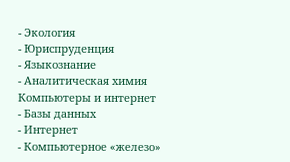- Экология
- Юриспруденция
- Языкознание
- Аналитическая химия
Компьютеры и интернет
- Базы данных
- Интернет
- Компьютерное «железо»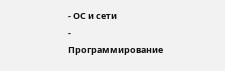- ОС и сети
- Программирование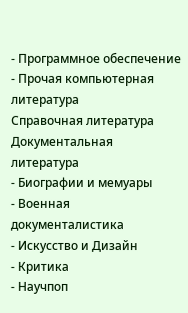- Программное обеспечение
- Прочая компьютерная литература
Справочная литература
Документальная литература
- Биографии и мемуары
- Военная документалистика
- Искусство и Дизайн
- Критика
- Научпоп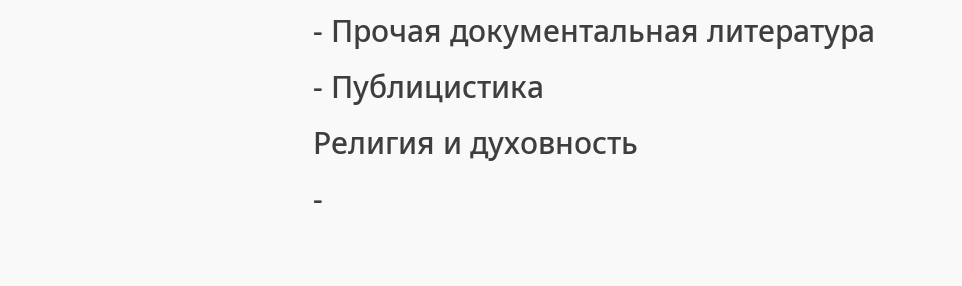- Прочая документальная литература
- Публицистика
Религия и духовность
-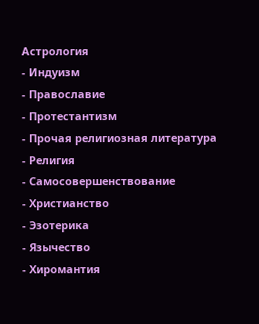Астрология
- Индуизм
- Православие
- Протестантизм
- Прочая религиозная литература
- Религия
- Самосовершенствование
- Христианство
- Эзотерика
- Язычество
- Хиромантия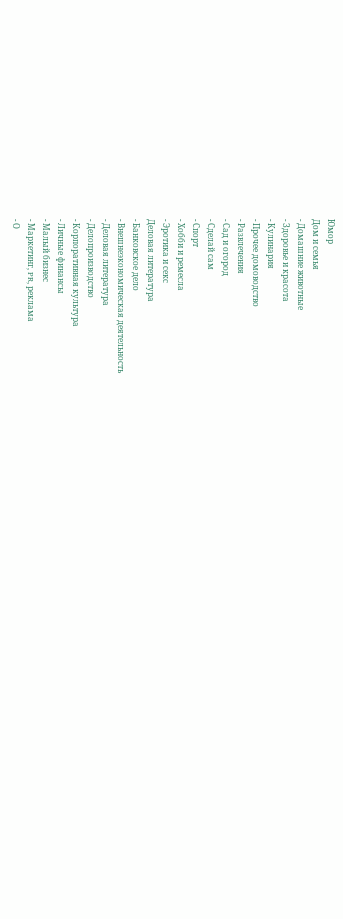Юмор
Дом и семья
- Домашние животные
- Здоровье и красота
- Кулинария
- Прочее домоводство
- Развлечения
- Сад и огород
- Сделай сам
- Спорт
- Хобби и ремесла
- Эротика и секс
Деловая литература
- Банковское дело
- Внешнеэкономическая деятельность
- Деловая литература
- Делопроизводство
- Корпоративная культура
- Личные финансы
- Малый бизнес
- Маркетинг, PR, реклама
- О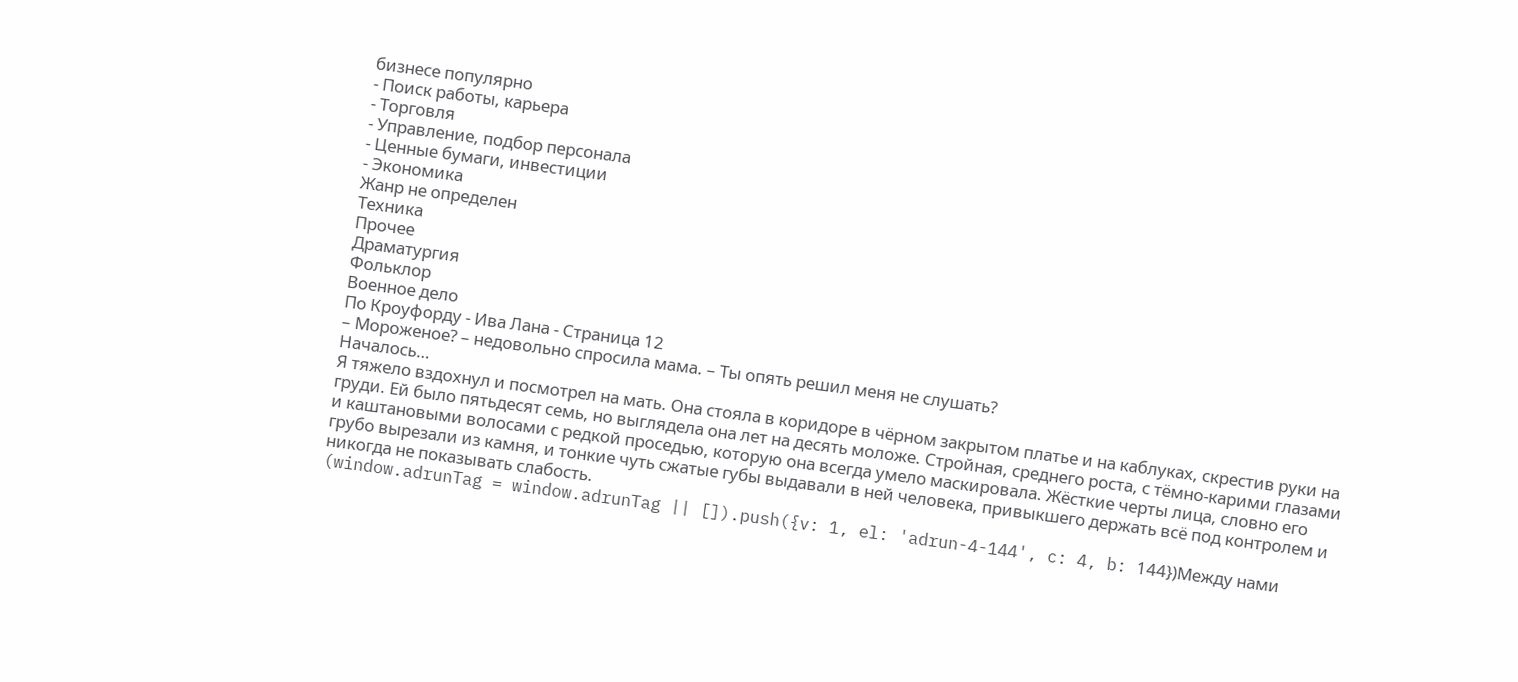бизнесе популярно
- Поиск работы, карьера
- Торговля
- Управление, подбор персонала
- Ценные бумаги, инвестиции
- Экономика
Жанр не определен
Техника
Прочее
Драматургия
Фольклор
Военное дело
По Кроуфорду - Ива Лана - Страница 12
– Мороженое? – недовольно спросила мама. – Ты опять решил меня не слушать?
Началось…
Я тяжело вздохнул и посмотрел на мать. Она стояла в коридоре в чёрном закрытом платье и на каблуках, скрестив руки на груди. Ей было пятьдесят семь, но выглядела она лет на десять моложе. Стройная, среднего роста, с тёмно-карими глазами и каштановыми волосами с редкой проседью, которую она всегда умело маскировала. Жёсткие черты лица, словно его грубо вырезали из камня, и тонкие чуть сжатые губы выдавали в ней человека, привыкшего держать всё под контролем и никогда не показывать слабость.
(window.adrunTag = window.adrunTag || []).push({v: 1, el: 'adrun-4-144', c: 4, b: 144})Между нами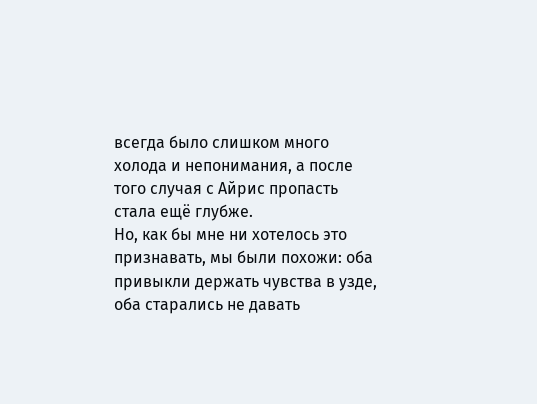всегда было слишком много холода и непонимания, а после того случая с Айрис пропасть стала ещё глубже.
Но, как бы мне ни хотелось это признавать, мы были похожи: оба привыкли держать чувства в узде, оба старались не давать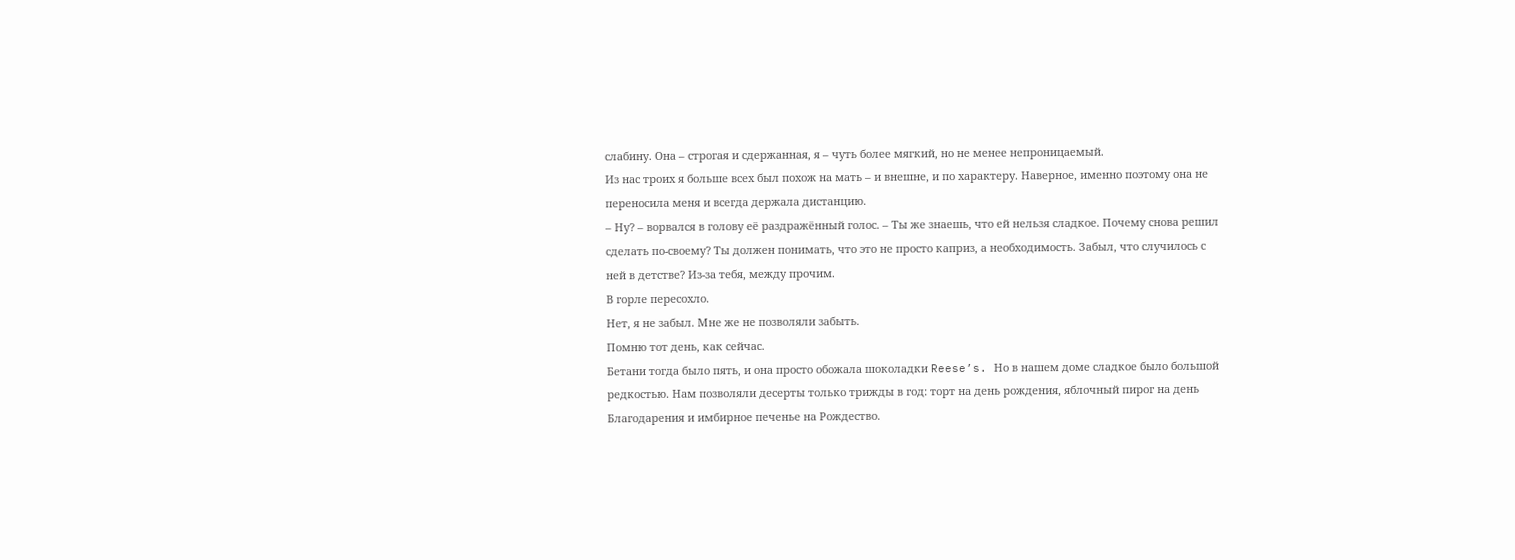слабину. Она – строгая и сдержанная, я – чуть более мягкий, но не менее непроницаемый.
Из нас троих я больше всех был похож на мать – и внешне, и по характеру. Наверное, именно поэтому она не переносила меня и всегда держала дистанцию.
– Ну? – ворвался в голову её раздражённый голос. – Ты же знаешь, что ей нельзя сладкое. Почему снова решил сделать по-своему? Ты должен понимать, что это не просто каприз, а необходимость. Забыл, что случилось с ней в детстве? Из-за тебя, между прочим.
В горле пересохло.
Нет, я не забыл. Мне же не позволяли забыть.
Помню тот день, как сейчас.
Бетани тогда было пять, и она просто обожала шоколадки Reese’s. Но в нашем доме сладкое было большой редкостью. Нам позволяли десерты только трижды в год: торт на день рождения, яблочный пирог на день Благодарения и имбирное печенье на Рождество.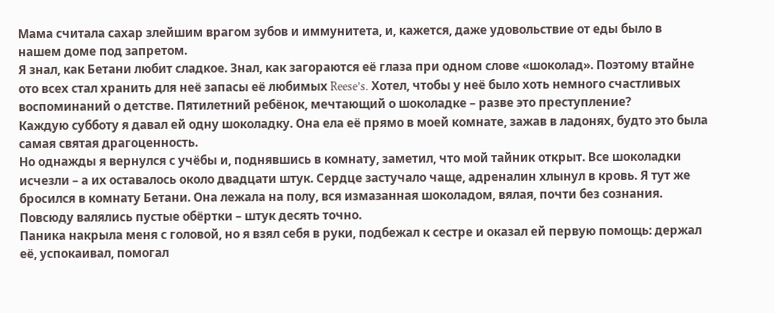Мама считала сахар злейшим врагом зубов и иммунитета, и, кажется, даже удовольствие от еды было в нашем доме под запретом.
Я знал, как Бетани любит сладкое. Знал, как загораются её глаза при одном слове «шоколад». Поэтому втайне ото всех стал хранить для неё запасы её любимых Reese’s. Хотел, чтобы у неё было хоть немного счастливых воспоминаний о детстве. Пятилетний ребёнок, мечтающий о шоколадке – разве это преступление?
Каждую субботу я давал ей одну шоколадку. Она ела её прямо в моей комнате, зажав в ладонях, будто это была самая святая драгоценность.
Но однажды я вернулся с учёбы и, поднявшись в комнату, заметил, что мой тайник открыт. Все шоколадки исчезли – а их оставалось около двадцати штук. Сердце застучало чаще, адреналин хлынул в кровь. Я тут же бросился в комнату Бетани. Она лежала на полу, вся измазанная шоколадом, вялая, почти без сознания. Повсюду валялись пустые обёртки – штук десять точно.
Паника накрыла меня с головой, но я взял себя в руки, подбежал к сестре и оказал ей первую помощь: держал её, успокаивал, помогал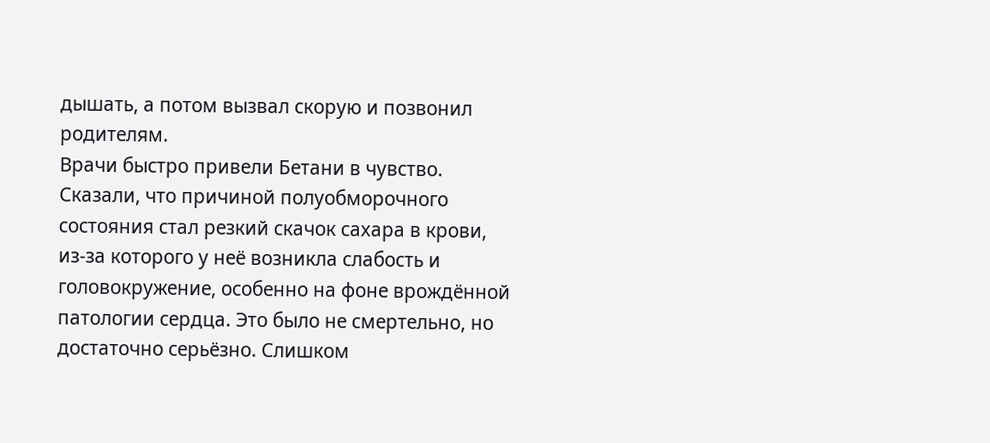дышать, а потом вызвал скорую и позвонил родителям.
Врачи быстро привели Бетани в чувство. Сказали, что причиной полуобморочного состояния стал резкий скачок сахара в крови, из-за которого у неё возникла слабость и головокружение, особенно на фоне врождённой патологии сердца. Это было не смертельно, но достаточно серьёзно. Слишком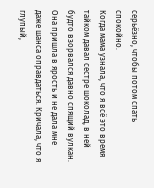серьёзно, чтобы потом спать спокойно.
Когда мама узнала, что я всё это время тайком давал сестре шоколад, в ней будто взорвался давно спящий вулкан. Она пришла в ярость и не дала мне даже шанса оправдаться. Кричала, что я глупый,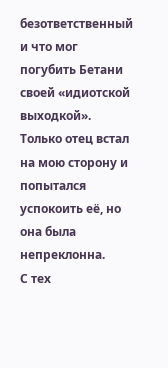безответственный и что мог погубить Бетани своей «идиотской выходкой». Только отец встал на мою сторону и попытался успокоить её, но она была непреклонна.
С тех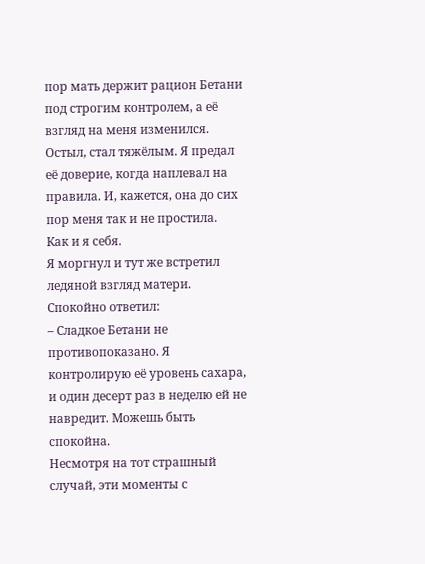пор мать держит рацион Бетани под строгим контролем, а её взгляд на меня изменился. Остыл, стал тяжёлым. Я предал её доверие, когда наплевал на правила. И, кажется, она до сих пор меня так и не простила.
Как и я себя.
Я моргнул и тут же встретил ледяной взгляд матери. Спокойно ответил:
– Сладкое Бетани не противопоказано. Я контролирую её уровень сахара, и один десерт раз в неделю ей не навредит. Можешь быть спокойна.
Несмотря на тот страшный случай, эти моменты с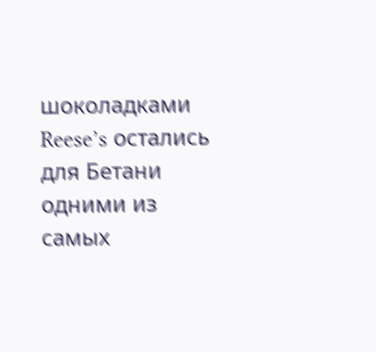шоколадками Reese’s остались для Бетани одними из самых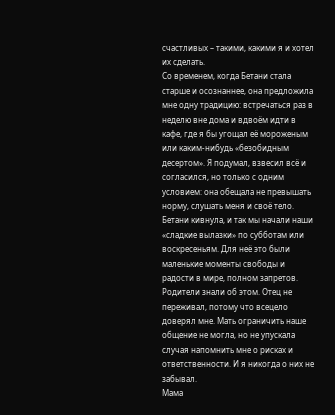счастливых – такими, какими я и хотел их сделать.
Со временем, когда Бетани стала старше и осознаннее, она предложила мне одну традицию: встречаться раз в неделю вне дома и вдвоём идти в кафе, где я бы угощал её мороженым или каким-нибудь «безобидным десертом». Я подумал, взвесил всё и согласился, но только с одним условием: она обещала не превышать норму, слушать меня и своё тело. Бетани кивнула, и так мы начали наши «сладкие вылазки» по субботам или воскресеньям. Для неё это были маленькие моменты свободы и радости в мире, полном запретов.
Родители знали об этом. Отец не переживал, потому что всецело доверял мне. Мать ограничить наше общение не могла, но не упускала случая напомнить мне о рисках и ответственности. И я никогда о них не забывал.
Мама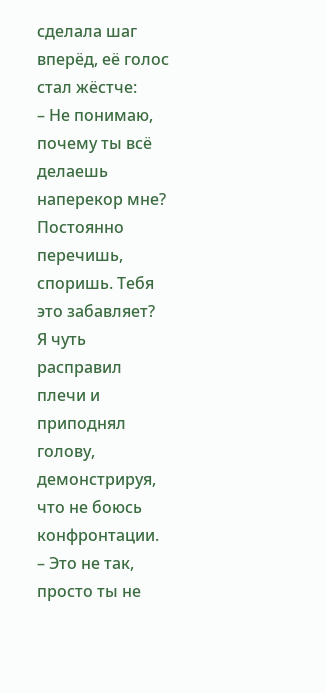сделала шаг вперёд, её голос стал жёстче:
– Не понимаю, почему ты всё делаешь наперекор мне? Постоянно перечишь, споришь. Тебя это забавляет?
Я чуть расправил плечи и приподнял голову, демонстрируя, что не боюсь конфронтации.
– Это не так, просто ты не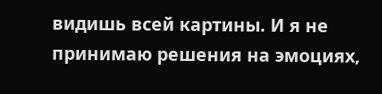видишь всей картины. И я не принимаю решения на эмоциях,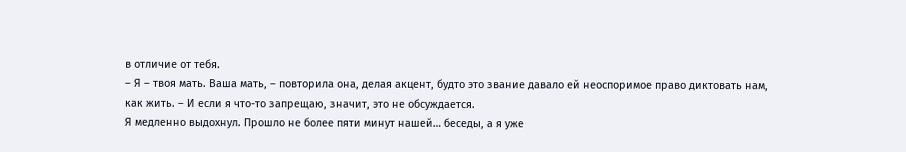в отличие от тебя.
– Я – твоя мать. Ваша мать, – повторила она, делая акцент, будто это звание давало ей неоспоримое право диктовать нам, как жить. – И если я что-то запрещаю, значит, это не обсуждается.
Я медленно выдохнул. Прошло не более пяти минут нашей… беседы, а я уже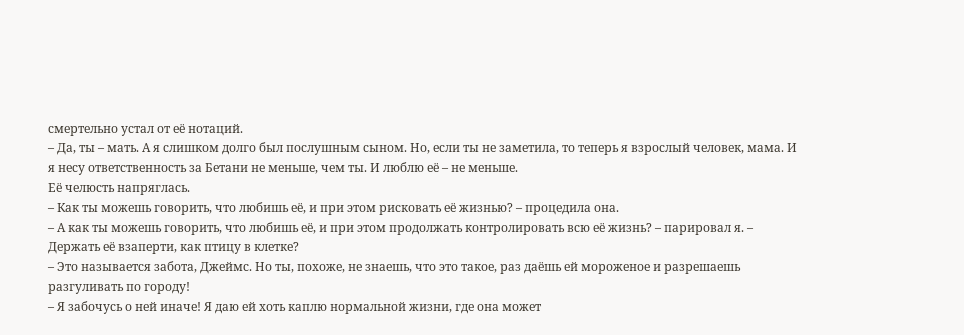смертельно устал от её нотаций.
– Да, ты – мать. А я слишком долго был послушным сыном. Но, если ты не заметила, то теперь я взрослый человек, мама. И я несу ответственность за Бетани не меньше, чем ты. И люблю её – не меньше.
Её челюсть напряглась.
– Как ты можешь говорить, что любишь её, и при этом рисковать её жизнью? – процедила она.
– А как ты можешь говорить, что любишь её, и при этом продолжать контролировать всю её жизнь? – парировал я. – Держать её взаперти, как птицу в клетке?
– Это называется забота, Джеймс. Но ты, похоже, не знаешь, что это такое, раз даёшь ей мороженое и разрешаешь разгуливать по городу!
– Я забочусь о ней иначе! Я даю ей хоть каплю нормальной жизни, где она может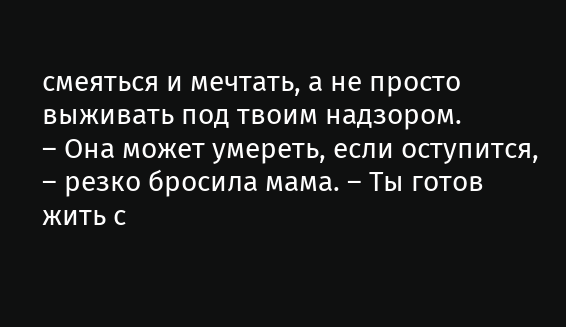смеяться и мечтать, а не просто выживать под твоим надзором.
– Она может умереть, если оступится, – резко бросила мама. – Ты готов жить с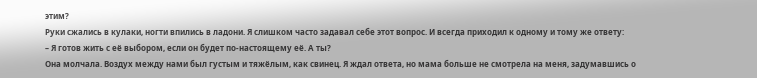этим?
Руки сжались в кулаки, ногти впились в ладони. Я слишком часто задавал себе этот вопрос. И всегда приходил к одному и тому же ответу:
– Я готов жить с её выбором, если он будет по-настоящему её. А ты?
Она молчала. Воздух между нами был густым и тяжёлым, как свинец. Я ждал ответа, но мама больше не смотрела на меня, задумавшись о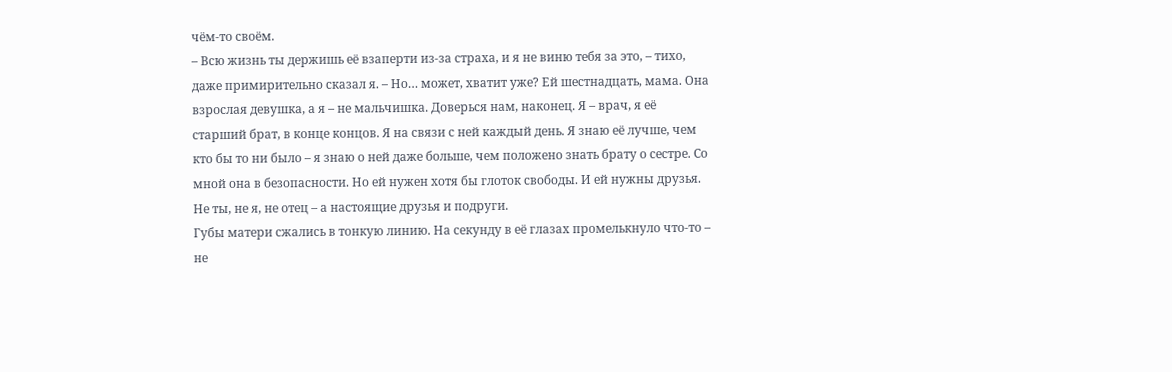чём-то своём.
– Всю жизнь ты держишь её взаперти из-за страха, и я не виню тебя за это, – тихо, даже примирительно сказал я. – Но… может, хватит уже? Ей шестнадцать, мама. Она взрослая девушка, а я – не мальчишка. Доверься нам, наконец. Я – врач, я её старший брат, в конце концов. Я на связи с ней каждый день. Я знаю её лучше, чем кто бы то ни было – я знаю о ней даже больше, чем положено знать брату о сестре. Со мной она в безопасности. Но ей нужен хотя бы глоток свободы. И ей нужны друзья. Не ты, не я, не отец – а настоящие друзья и подруги.
Губы матери сжались в тонкую линию. На секунду в её глазах промелькнуло что-то – не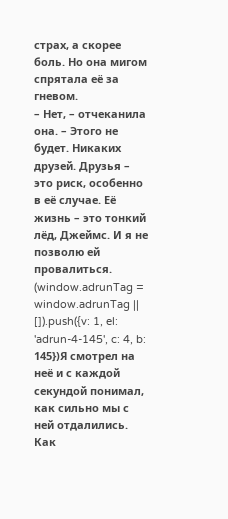страх, а скорее боль. Но она мигом спрятала её за гневом.
– Нет, – отчеканила она. – Этого не будет. Никаких друзей. Друзья – это риск, особенно в её случае. Её жизнь – это тонкий лёд, Джеймс. И я не позволю ей провалиться.
(window.adrunTag = window.adrunTag || []).push({v: 1, el: 'adrun-4-145', c: 4, b: 145})Я смотрел на неё и с каждой секундой понимал, как сильно мы с ней отдалились. Как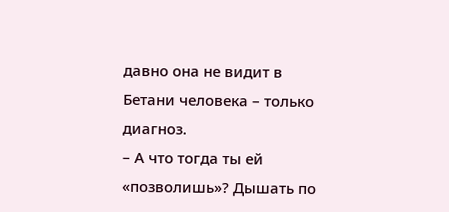давно она не видит в Бетани человека – только диагноз.
– А что тогда ты ей «позволишь»? Дышать по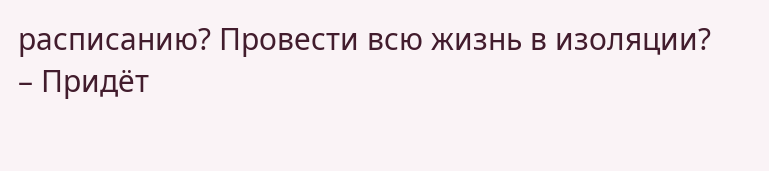расписанию? Провести всю жизнь в изоляции?
– Придёт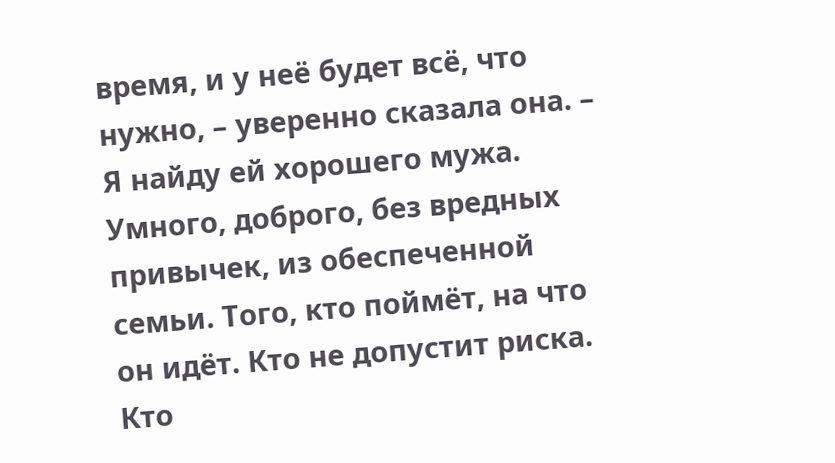время, и у неё будет всё, что нужно, – уверенно сказала она. – Я найду ей хорошего мужа. Умного, доброго, без вредных привычек, из обеспеченной семьи. Того, кто поймёт, на что он идёт. Кто не допустит риска. Кто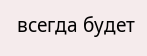всегда будет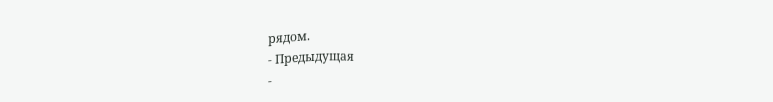рядом.
- Предыдущая
-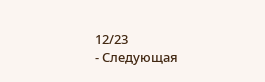12/23
- Следующая